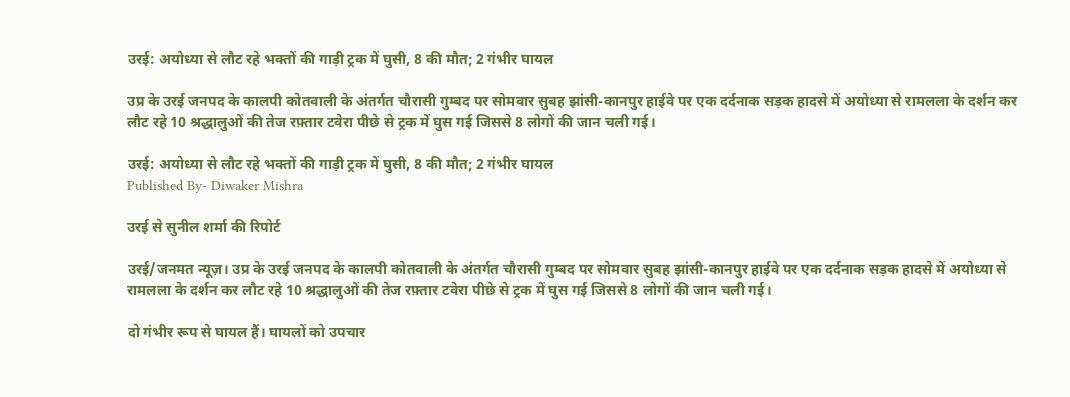उरई: अयोध्या से लौट रहे भक्तों की गाड़ी ट्रक में घुसी, 8 की मौत; 2 गंभीर घायल

उप्र के उरई जनपद के कालपी कोतवाली के अंतर्गत चौरासी गुम्बद पर सोमवार सुबह झांसी-कानपुर हाईवे पर एक दर्दनाक सड़क हादसे में अयोध्या से रामलला के दर्शन कर लौट रहे 10 श्रद्धालुओं की तेज रफ़्तार टवेरा पीछे से ट्रक में घुस गई जिससे 8 लोगों की जान चली गई।

उरई: अयोध्या से लौट रहे भक्तों की गाड़ी ट्रक में घुसी, 8 की मौत; 2 गंभीर घायल
Published By- Diwaker Mishra

उरई से सुनील शर्मा की रिपोर्ट

उरई/जनमत न्यूज़। उप्र के उरई जनपद के कालपी कोतवाली के अंतर्गत चौरासी गुम्बद पर सोमवार सुबह झांसी-कानपुर हाईवे पर एक दर्दनाक सड़क हादसे में अयोध्या से रामलला के दर्शन कर लौट रहे 10 श्रद्धालुओं की तेज रफ़्तार टवेरा पीछे से ट्रक में घुस गई जिससे 8 लोगों की जान चली गई।

दो गंभीर रूप से घायल हैं। घायलों को उपचार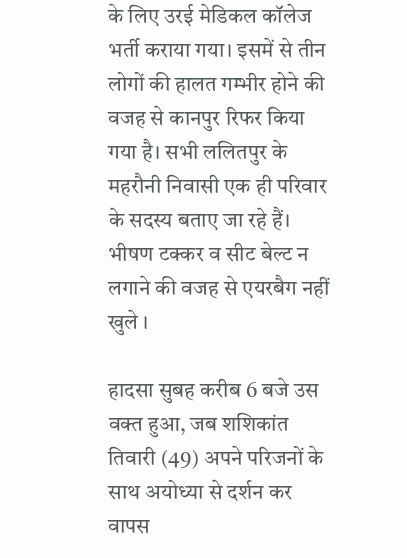के लिए उरई मेडिकल कॉलेज भर्ती कराया गया। इसमें से तीन लोगों की हालत गम्भीर होने की वजह से कानपुर रिफर किया गया है। सभी ललितपुर के महरौनी निवासी एक ही परिवार के सदस्य बताए जा रहे हैं। भीषण टक्कर व सीट बेल्ट न लगाने की वजह से एयरबैग नहीं खुले ।

हादसा सुबह करीब 6 बजे उस वक्त हुआ, जब शशिकांत तिवारी (49) अपने परिजनों के साथ अयोध्या से दर्शन कर वापस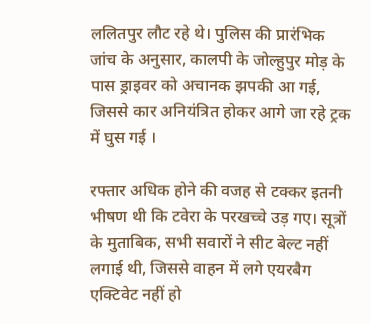ललितपुर लौट रहे थे। पुलिस की प्रारंभिक जांच के अनुसार, कालपी के जोल्हुपुर मोड़ के पास ड्राइवर को अचानक झपकी आ गई, जिससे कार अनियंत्रित होकर आगे जा रहे ट्रक में घुस गई ।

रफ्तार अधिक होने की वजह से टक्कर इतनी भीषण थी कि टवेरा के परखच्चे उड़ गए। सूत्रों के मुताबिक, सभी सवारों ने सीट बेल्ट नहीं लगाई थी, जिससे वाहन में लगे एयरबैग एक्टिवेट नहीं हो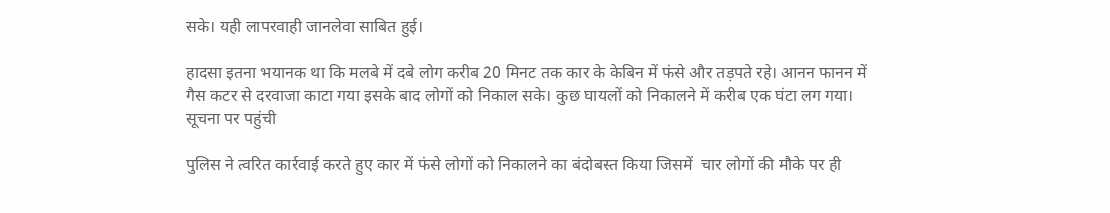सके। यही लापरवाही जानलेवा साबित हुई।

हादसा इतना भयानक था कि मलबे में दबे लोग करीब 20 मिनट तक कार के केबिन में फंसे और तड़पते रहे। आनन फानन में गैस कटर से दरवाजा काटा गया इसके बाद लोगों को निकाल सके। कुछ घायलों को निकालने में करीब एक घंटा लग गया। सूचना पर पहुंची

पुलिस ने त्वरित कार्रवाई करते हुए कार में फंसे लोगों को निकालने का बंदोबस्त किया जिसमें  चार लोगों की मौके पर ही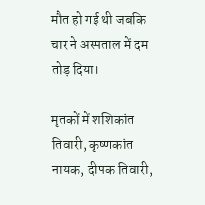मौत हो गई थी जबकि चार ने अस्पताल में दम तोड़ दिया।

मृतकों में शशिकांत तिवारी, कृष्णकांत नायक, दीपक तिवारी,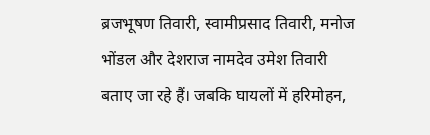ब्रजभूषण तिवारी, स्वामीप्रसाद तिवारी, मनोज भोंडल और देशराज नामदेव उमेश तिवारी बताए जा रहे हैं। जबकि घायलों में हरिमोहन,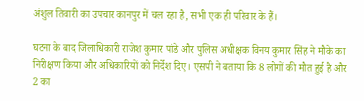अंशुल तिवारी का उपचार कानपुर में चल रहा है, सभी एक ही परिवार के हैं।

घटना के बाद जिलाधिकारी राजेश कुमार पांडे और पुलिस अधीक्षक विनय कुमार सिंह ने मौके का निरीक्षण किया और अधिकारियों को निर्देश दिए। एसपी ने बताया कि 8 लोगों की मौत हुई है और 2 का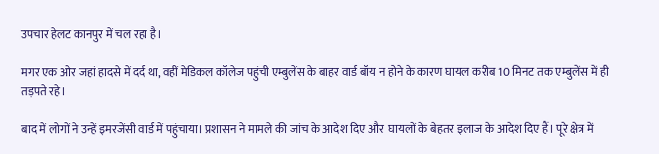उपचार हेलट कानपुर में चल रहा है।

मगर एक ओर जहां हादसे में दर्द था, वहीं मेडिकल कॉलेज पहुंची एम्बुलेंस के बाहर वार्ड बॉय न होने के कारण घायल करीब 10 मिनट तक एम्बुलेंस में ही तड़पते रहे।

बाद में लोगों ने उन्हें इमरजेंसी वार्ड में पहुंचाया। प्रशासन ने मामले की जांच के आदेश दिए और  घायलों के बेहतर इलाज के आदेश दिए हैं। पूरे क्षेत्र में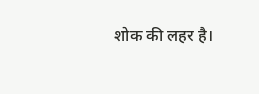शोक की लहर है।